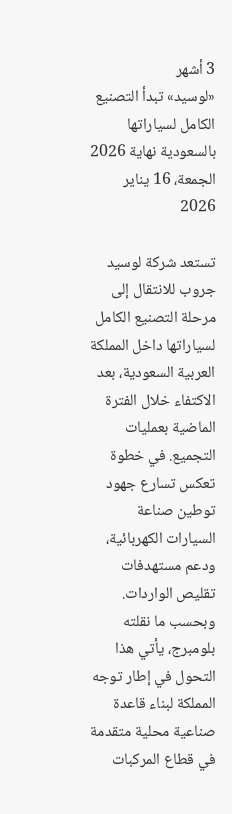3 أشهر
«لوسيد» تبدأ التصنيع الكامل لسياراتها بالسعودية نهاية 2026
الجمعة، 16 يناير 2026

تستعد شركة لوسيد جروب للانتقال إلى مرحلة التصنيع الكامل لسياراتها داخل المملكة العربية السعودية، بعد الاكتفاء خلال الفترة الماضية بعمليات التجميع. في خطوة تعكس تسارع جهود توطين صناعة السيارات الكهربائية، ودعم مستهدفات تقليص الواردات.
وبحسب ما نقلته بلومبرج، يأتي هذا التحول في إطار توجه المملكة لبناء قاعدة صناعية محلية متقدمة في قطاع المركبات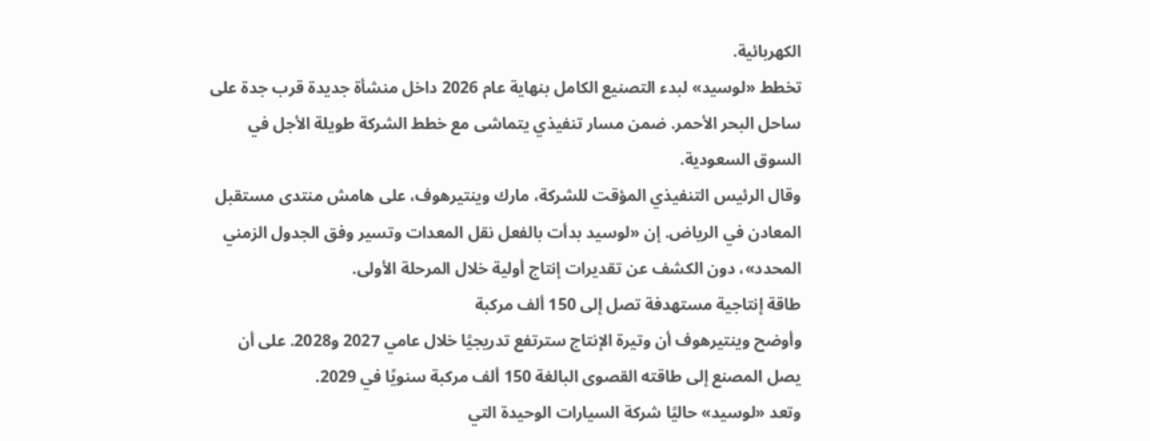الكهربائية.
تخطط «لوسيد» لبدء التصنيع الكامل بنهاية عام 2026 داخل منشأة جديدة قرب جدة على ساحل البحر الأحمر. ضمن مسار تنفيذي يتماشى مع خطط الشركة طويلة الأجل في السوق السعودية.
وقال الرئيس التنفيذي المؤقت للشركة، مارك وينتيرهوف، على هامش منتدى مستقبل المعادن في الرياض. إن «لوسيد بدأت بالفعل نقل المعدات وتسير وفق الجدول الزمني المحدد»، دون الكشف عن تقديرات إنتاج أولية خلال المرحلة الأولى.
طاقة إنتاجية مستهدفة تصل إلى 150 ألف مركبة
وأوضح وينتيرهوف أن وتيرة الإنتاج سترتفع تدريجيًا خلال عامي 2027 و2028. على أن يصل المصنع إلى طاقته القصوى البالغة 150 ألف مركبة سنويًا في 2029.
وتعد «لوسيد» حاليًا شركة السيارات الوحيدة التي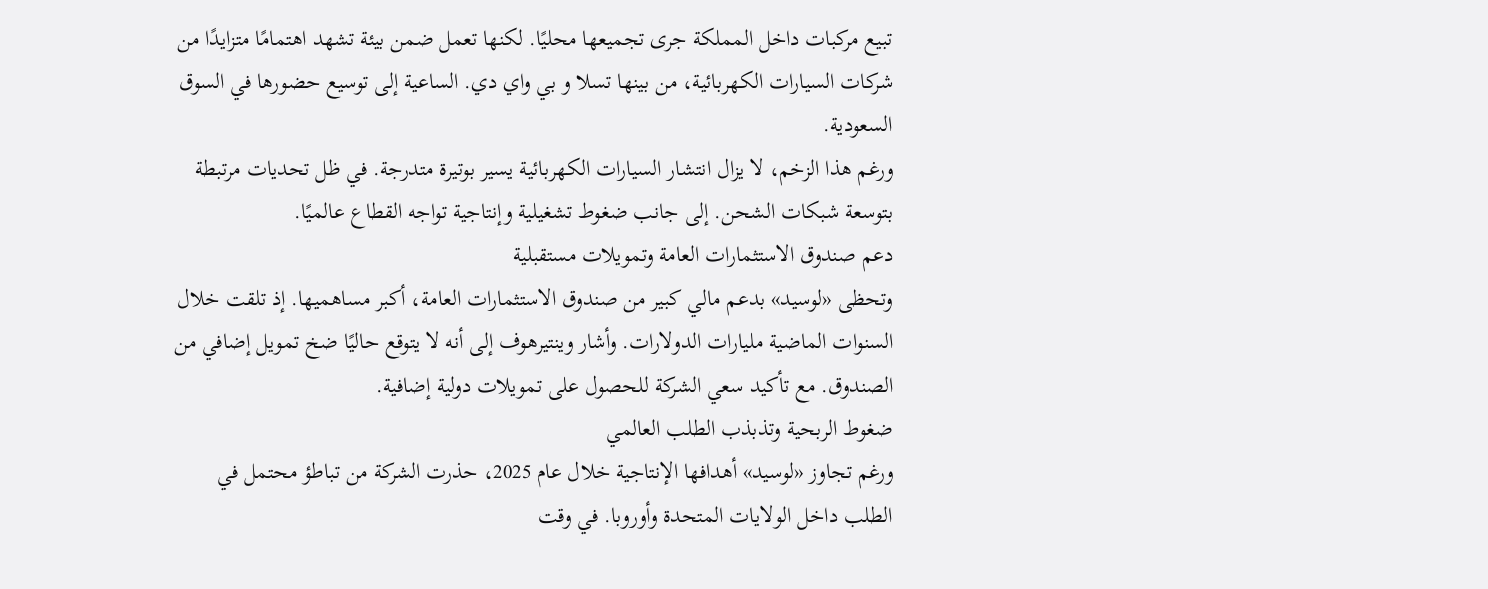تبيع مركبات داخل المملكة جرى تجميعها محليًا. لكنها تعمل ضمن بيئة تشهد اهتمامًا متزايدًا من شركات السيارات الكهربائية، من بينها تسلا و بي واي دي. الساعية إلى توسيع حضورها في السوق السعودية.
ورغم هذا الزخم، لا يزال انتشار السيارات الكهربائية يسير بوتيرة متدرجة. في ظل تحديات مرتبطة بتوسعة شبكات الشحن. إلى جانب ضغوط تشغيلية وإنتاجية تواجه القطاع عالميًا.
دعم صندوق الاستثمارات العامة وتمويلات مستقبلية
وتحظى «لوسيد» بدعم مالي كبير من صندوق الاستثمارات العامة، أكبر مساهميها. إذ تلقت خلال السنوات الماضية مليارات الدولارات. وأشار وينتيرهوف إلى أنه لا يتوقع حاليًا ضخ تمويل إضافي من الصندوق. مع تأكيد سعي الشركة للحصول على تمويلات دولية إضافية.
ضغوط الربحية وتذبذب الطلب العالمي
ورغم تجاوز «لوسيد» أهدافها الإنتاجية خلال عام 2025، حذرت الشركة من تباطؤ محتمل في الطلب داخل الولايات المتحدة وأوروبا. في وقت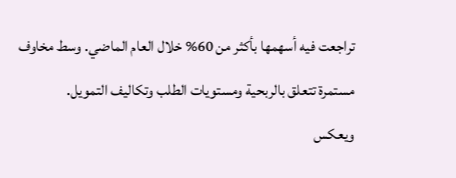تراجعت فيه أسهمها بأكثر من 60% خلال العام الماضي. وسط مخاوف مستمرة تتعلق بالربحية ومستويات الطلب وتكاليف التمويل.
ويعكس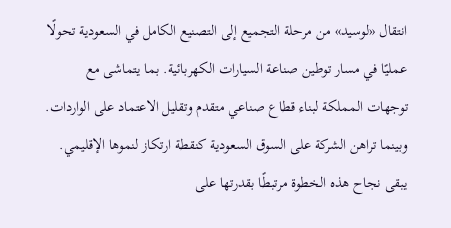انتقال «لوسيد» من مرحلة التجميع إلى التصنيع الكامل في السعودية تحولًا عمليًا في مسار توطين صناعة السيارات الكهربائية. بما يتماشى مع توجهات المملكة لبناء قطاع صناعي متقدم وتقليل الاعتماد على الواردات.
وبينما تراهن الشركة على السوق السعودية كنقطة ارتكاز لنموها الإقليمي. يبقى نجاح هذه الخطوة مرتبطًا بقدرتها على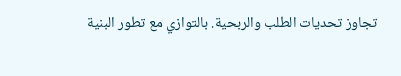تجاوز تحديات الطلب والربحية. بالتوازي مع تطور البنية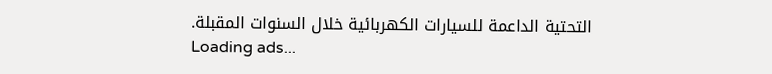التحتية الداعمة للسيارات الكهربائية خلال السنوات المقبلة.
Loading ads...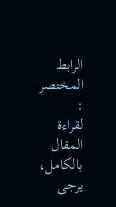الرابط المختصر :
لقراءة المقال بالكامل، يرجى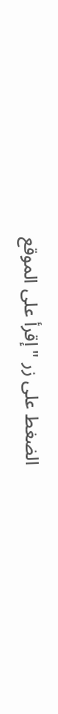الضغط على زر "إقرأ على الموقع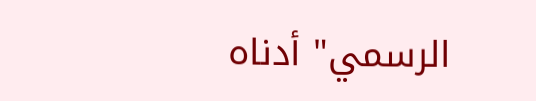الرسمي" أدناه